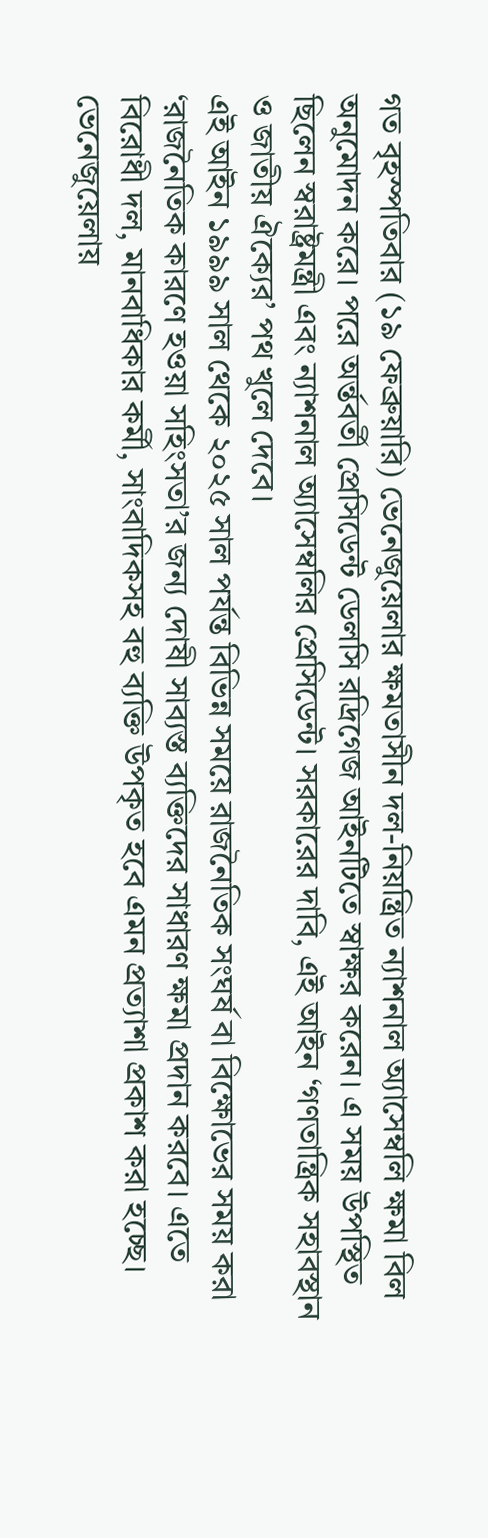গত বৃহস্পতিবার (১৯ ফেব্রুয়ারি) ভেনেজুয়েলার ক্ষমতাসীন দল-নিয়ন্ত্রিত ন্যাশনাল অ্যাসেম্বলি ক্ষমা বিল অনুমোদন করে। পরে অর্ন্তবর্তী প্রেসিডেন্ট ডেলসি রদ্রিগেজ আইনটিতে স্বাক্ষর করেন। এ সময় উপস্থিত ছিলেন স্বরাষ্ট্রমন্ত্রী এবং ন্যাশনাল অ্যাসেম্বলির প্রেসিডেন্ট। সরকারের দাবি, এই আইন ‘গণতান্ত্রিক সহাবস্থান ও জাতীয় ঐক্যের’ পথ খুলে দেবে।
এই আইন ১৯৯৯ সাল থেকে ২০২৫ সাল পর্যন্ত বিভিন্ন সময়ে রাজনৈতিক সংঘর্ষ বা বিক্ষোভের সময় করা ‘রাজনৈতিক কারণে হওয়া সহিংসতা’র জন্য দোষী সাব্যস্ত ব্যক্তিদের সাধারণ ক্ষমা প্রদান করবে। এতে বিরোধী দল, মানবাধিকার কর্মী, সাংবাদিকসহ বহু ব্যক্তি উপকৃত হবে এমন প্রত্যাশা প্রকাশ করা হচ্ছে।
ভেনেজুয়েলায়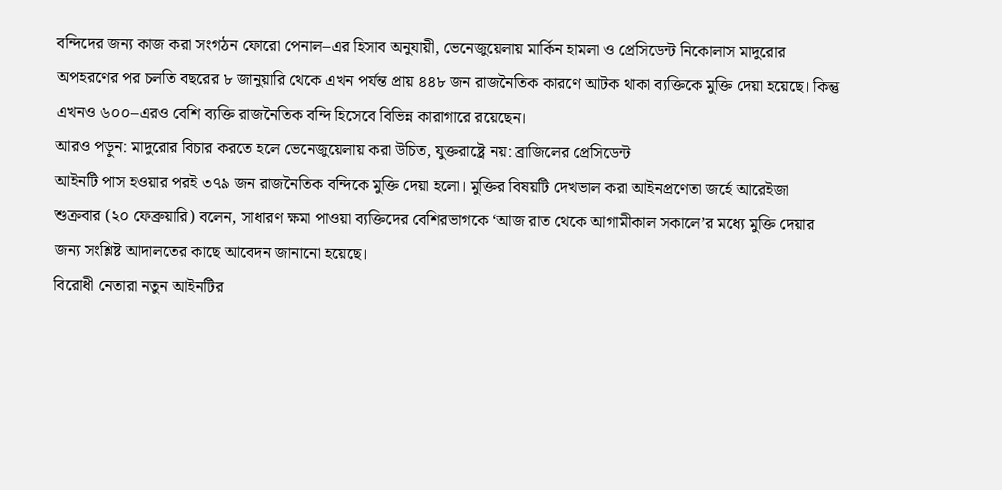বন্দিদের জন্য কাজ করা সংগঠন ফোরো পেনাল–এর হিসাব অনুযায়ী, ভেনেজুয়েলায় মার্কিন হামলা ও প্রেসিডেন্ট নিকোলাস মাদুরোর অপহরণের পর চলতি বছরের ৮ জানুয়ারি থেকে এখন পর্যন্ত প্রায় ৪৪৮ জন রাজনৈতিক কারণে আটক থাকা ব্যক্তিকে মুক্তি দেয়া হয়েছে। কিন্তু এখনও ৬০০–এরও বেশি ব্যক্তি রাজনৈতিক বন্দি হিসেবে বিভিন্ন কারাগারে রয়েছেন।
আরও পড়ুন: মাদুরোর বিচার করতে হলে ভেনেজুয়েলায় করা উচিত, যুক্তরাষ্ট্রে নয়: ব্রাজিলের প্রেসিডেন্ট
আইনটি পাস হওয়ার পরই ৩৭৯ জন রাজনৈতিক বন্দিকে মুক্তি দেয়া হলো। মুক্তির বিষয়টি দেখভাল করা আইনপ্রণেতা জর্হে আরেইজা শুক্রবার (২০ ফেব্রুয়ারি) বলেন, সাধারণ ক্ষমা পাওয়া ব্যক্তিদের বেশিরভাগকে ‘আজ রাত থেকে আগামীকাল সকালে’র মধ্যে মুক্তি দেয়ার জন্য সংশ্লিষ্ট আদালতের কাছে আবেদন জানানো হয়েছে।
বিরোধী নেতারা নতুন আইনটির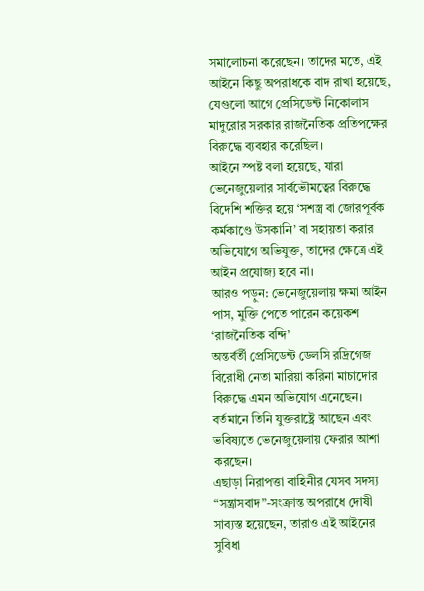সমালোচনা করেছেন। তাদের মতে, এই আইনে কিছু অপরাধকে বাদ রাখা হয়েছে, যেগুলো আগে প্রেসিডেন্ট নিকোলাস মাদুরোর সরকার রাজনৈতিক প্রতিপক্ষের বিরুদ্ধে ব্যবহার করেছিল।
আইনে স্পষ্ট বলা হয়েছে, যারা ভেনেজুয়েলার সার্বভৌমত্বের বিরুদ্ধে বিদেশি শক্তির হয়ে ‘সশস্ত্র বা জোরপূর্বক কর্মকাণ্ডে উসকানি’ বা সহায়তা করার অভিযোগে অভিযুক্ত, তাদের ক্ষেত্রে এই আইন প্রযোজ্য হবে না।
আরও পড়ুন: ভেনেজুয়েলায় ক্ষমা আইন পাস, মুক্তি পেতে পারেন কয়েকশ ‘রাজনৈতিক বন্দি’
অন্তর্বর্তী প্রেসিডেন্ট ডেলসি রদ্রিগেজ বিরোধী নেতা মারিয়া করিনা মাচাদোর বিরুদ্ধে এমন অভিযোগ এনেছেন। বর্তমানে তিনি যুক্তরাষ্ট্রে আছেন এবং ভবিষ্যতে ভেনেজুয়েলায় ফেরার আশা করছেন।
এছাড়া নিরাপত্তা বাহিনীর যেসব সদস্য “সন্ত্রাসবাদ”-সংক্রান্ত অপরাধে দোষী সাব্যস্ত হয়েছেন, তারাও এই আইনের সুবিধা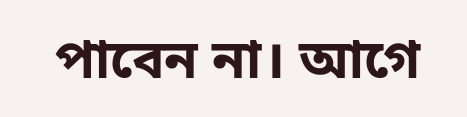পাবেন না। আগে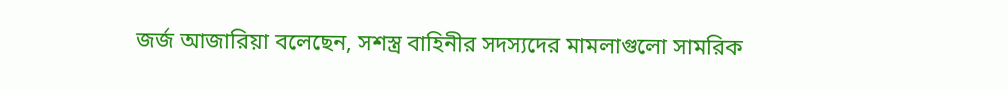জর্জ আজারিয়া বলেছেন, সশস্ত্র বাহিনীর সদস্যদের মামলাগুলো সামরিক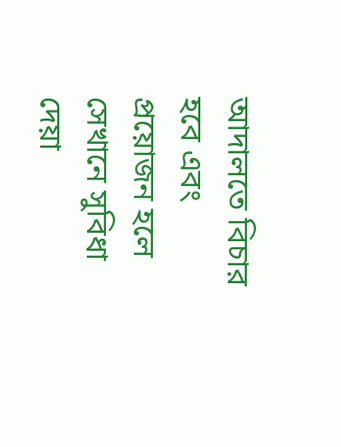আদালতে বিচার হবে এবং প্রয়োজন হলে সেখানে সুবিধা দেয়া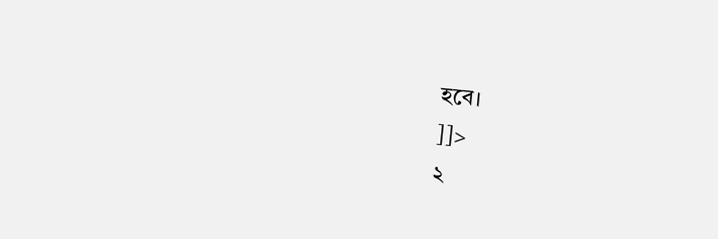হবে।
]]>
২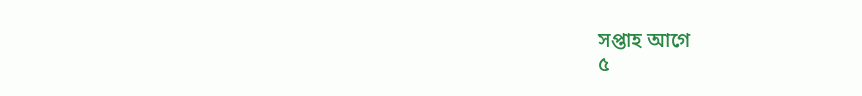সপ্তাহ আগে
৫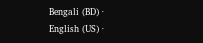Bengali (BD) ·
English (US) ·